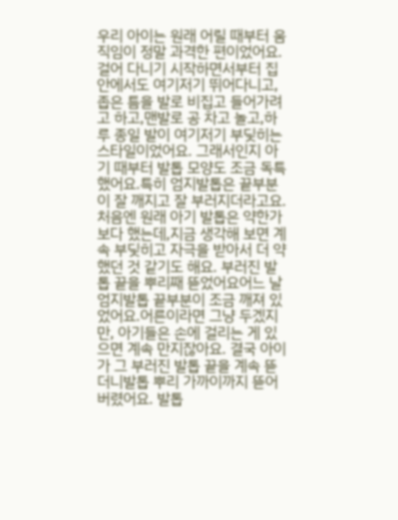우리 아이는 원래 어릴 때부터 움직임이 정말 과격한 편이었어요.걸어 다니기 시작하면서부터 집 안에서도 여기저기 뛰어다니고,좁은 틈을 발로 비집고 들어가려고 하고,맨발로 공 차고 놀고,하루 종일 발이 여기저기 부딪히는 스타일이었어요. 그래서인지 아기 때부터 발톱 모양도 조금 독특했어요.특히 엄지발톱은 끝부분이 잘 깨지고 잘 부러지더라고요. 처음엔 원래 아기 발톱은 약한가 보다 했는데,지금 생각해 보면 계속 부딪히고 자극을 받아서 더 약했던 것 같기도 해요. 부러진 발톱 끝을 뿌리째 뜯었어요어느 날 엄지발톱 끝부분이 조금 깨져 있었어요.어른이라면 그냥 두겠지만, 아기들은 손에 걸리는 게 있으면 계속 만지잖아요. 결국 아이가 그 부러진 발톱 끝을 계속 뜯더니발톱 뿌리 가까이까지 뜯어버렸어요. 발톱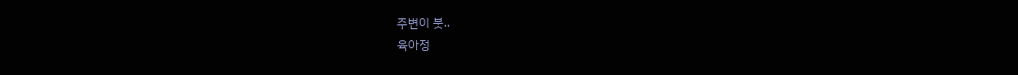주변이 붓..
육아정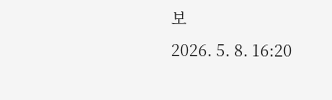보
2026. 5. 8. 16:20